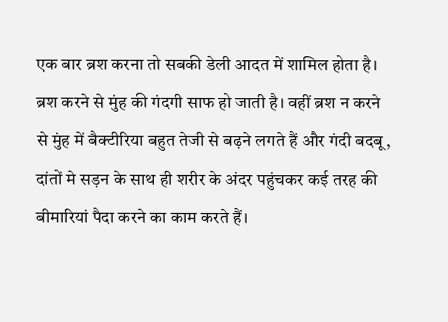एक बार ब्रश करना तो सबकी डेली आदत में शामिल होता है। ब्रश करने से मुंह की गंदगी साफ हो जाती है। वहीं ब्रश न करने से मुंह में बैक्टीरिया बहुत तेजी से बढ़ने लगते हैं और गंदी बदबू, दांतों मे सड़न के साथ ही शरीर के अंदर पहुंचकर कई तरह की बीमारियां पैदा करने का काम करते हैं।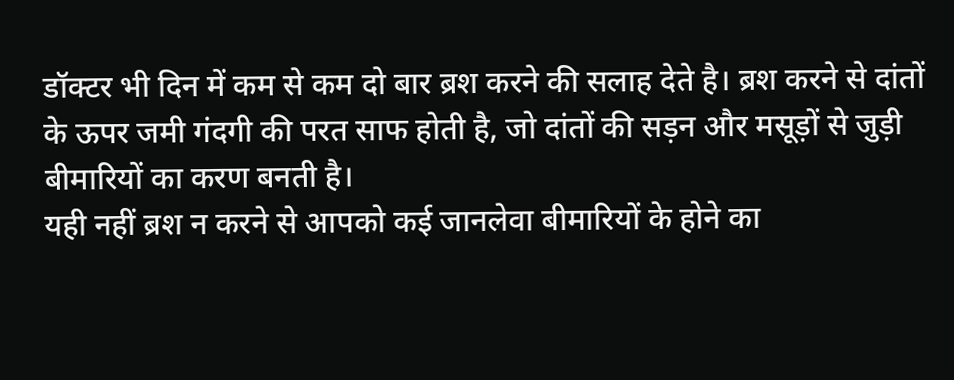डॉक्टर भी दिन में कम से कम दो बार ब्रश करने की सलाह देते है। ब्रश करने से दांतों के ऊपर जमी गंदगी की परत साफ होती है, जो दांतों की सड़न और मसूड़ों से जुड़ी बीमारियों का करण बनती है।
यही नहीं ब्रश न करने से आपको कई जानलेवा बीमारियों के होने का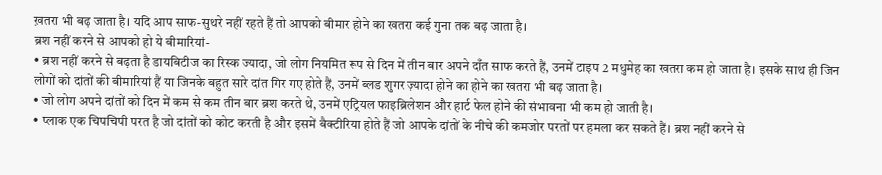ख़तरा भी बढ़ जाता है। यदि आप साफ-सुथरे नहीं रहते हैं तो आपको बीमार होने का खतरा कई गुना तक बढ़ जाता है।
ब्रश नहीं करने से आपको हो ये बीमारियां-
• ब्रश नहीं करने से बढ़ता है डायबिटीज का रिस्क ज्यादा, जो लोग नियमित रूप से दिन में तीन बार अपने दाँत साफ करते हैं, उनमें टाइप 2 मधुमेह का खतरा कम हो जाता है। इसके साथ ही जिन लोगों को दांतों की बीमारियां हैं या जिनके बहुत सारे दांत गिर गए होते हैं, उनमें ब्लड शुगर ज़्यादा होने का होने का खतरा भी बढ़ जाता है।
• जो लोग अपने दांतों को दिन में कम से कम तीन बार ब्रश करते थे, उनमें एट्रियल फाइब्रिलेशन और हार्ट फेल होने की संभावना भी कम हो जाती है।
• प्लाक एक चिपचिपी परत है जो दांतों को कोट करती है और इसमें बैक्टीरिया होते हैं जो आपके दांतों के नीचे की कमजोर परतों पर हमला कर सकते हैं। ब्रश नहीं करने से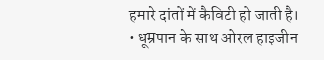हमारे दांतों में कैविटी हो जाती है।
• धूम्रपान के साथ ओरल हाइजीन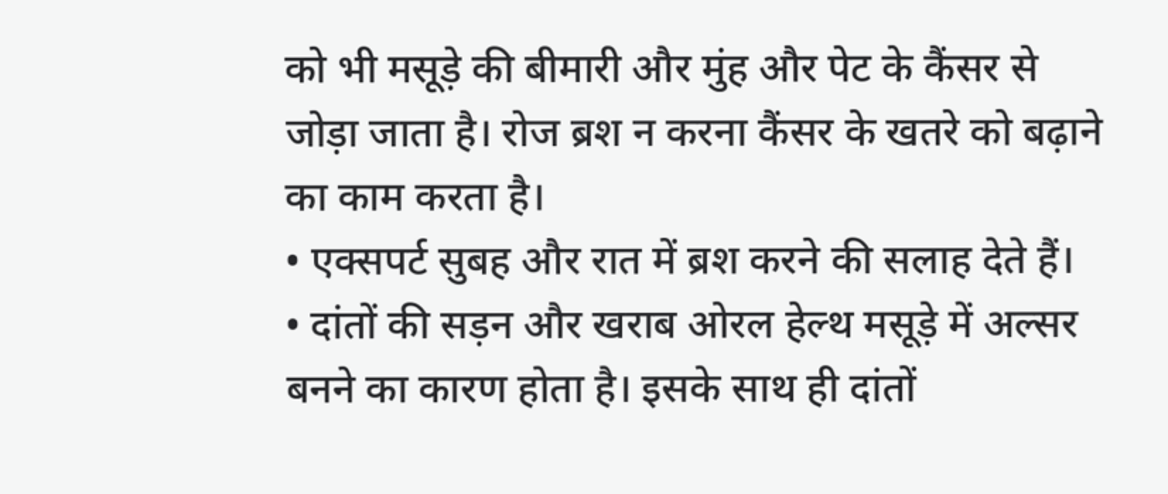को भी मसूड़े की बीमारी और मुंह और पेट के कैंसर से जोड़ा जाता है। रोज ब्रश न करना कैंसर के खतरे को बढ़ाने का काम करता है।
• एक्सपर्ट सुबह और रात में ब्रश करने की सलाह देते हैं।
• दांतों की सड़न और खराब ओरल हेल्थ मसूड़े में अल्सर बनने का कारण होता है। इसके साथ ही दांतों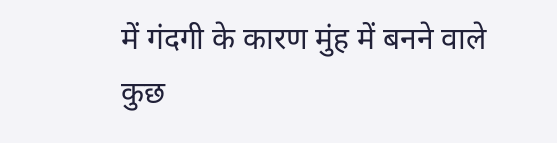में गंदगी के कारण मुंह में बनने वाले कुछ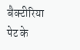बैक्टीरिया पेट के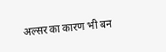अल्सर का कारण भी बन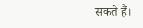सकते हैं।